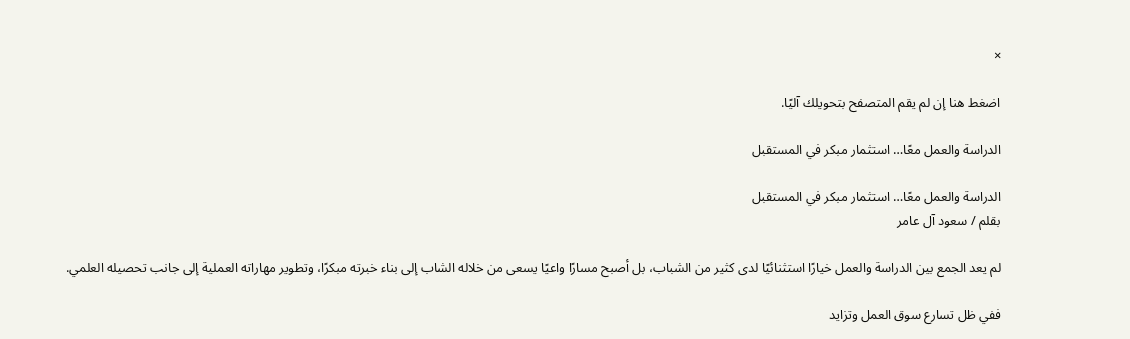×

اضغط هنا إن لم يقم المتصفح بتحويلك آليًا.

الدراسة والعمل معًا… استثمار مبكر في المستقبل

الدراسة والعمل معًا… استثمار مبكر في المستقبل
بقلم / سعود آل عامر

لم يعد الجمع بين الدراسة والعمل خيارًا استثنائيًا لدى كثير من الشباب، بل أصبح مسارًا واعيًا يسعى من خلاله الشاب إلى بناء خبرته مبكرًا، وتطوير مهاراته العملية إلى جانب تحصيله العلمي.

ففي ظل تسارع سوق العمل وتزايد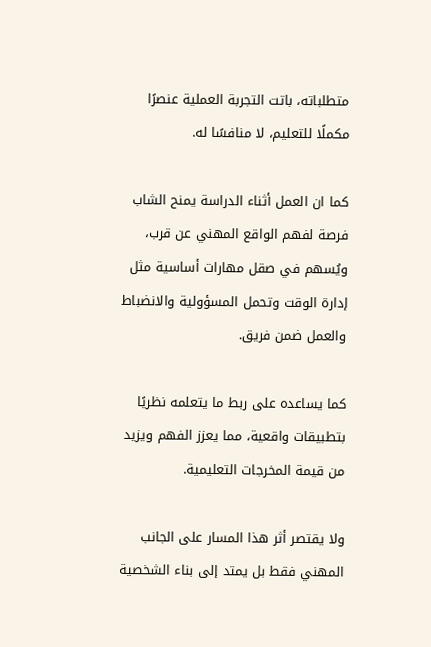متطلباته، باتت التجربة العملية عنصرًا مكملًا للتعليم، لا منافسًا له.

كما ان العمل أثناء الدراسة يمنح الشاب فرصة لفهم الواقع المهني عن قرب، ويُسهم في صقل مهارات أساسية مثل إدارة الوقت وتحمل المسؤولية والانضباط والعمل ضمن فريق.

كما يساعده على ربط ما يتعلمه نظريًا بتطبيقات واقعية، مما يعزز الفهم ويزيد من قيمة المخرجات التعليمية.

ولا يقتصر أثر هذا المسار على الجانب المهني فقط بل يمتد إلى بناء الشخصية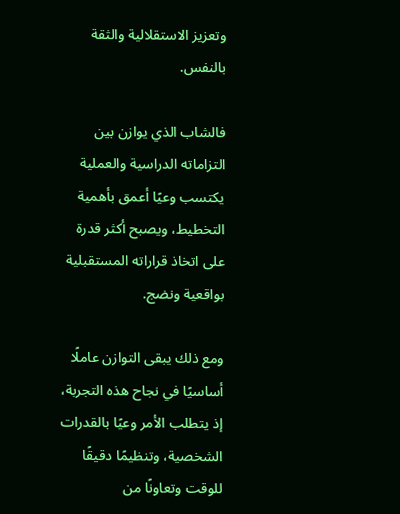وتعزيز الاستقلالية والثقة بالنفس.

فالشاب الذي يوازن بين التزاماته الدراسية والعملية يكتسب وعيًا أعمق بأهمية التخطيط، ويصبح أكثر قدرة على اتخاذ قراراته المستقبلية بواقعية ونضج.

ومع ذلك يبقى التوازن عاملًا أساسيًا في نجاح هذه التجربة، إذ يتطلب الأمر وعيًا بالقدرات الشخصية، وتنظيمًا دقيقًا للوقت وتعاونًا من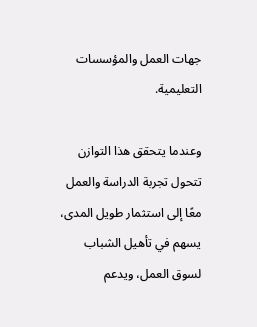جهات العمل والمؤسسات التعليمية.

وعندما يتحقق هذا التوازن تتحول تجربة الدراسة والعمل معًا إلى استثمار طويل المدى، يسهم في تأهيل الشباب لسوق العمل، ويدعم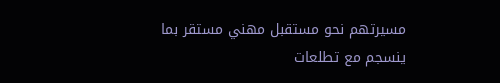مسيرتهم نحو مستقبل مهني مستقر بما ينسجم مع تطلعات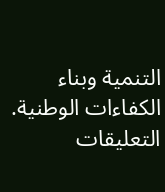التنمية وبناء الكفاءات الوطنية.
التعليقات